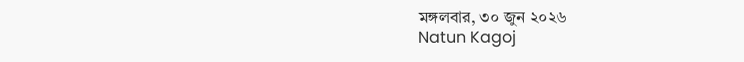মঙ্গলবার, ৩০ জুন ২০২৬
Natun Kagoj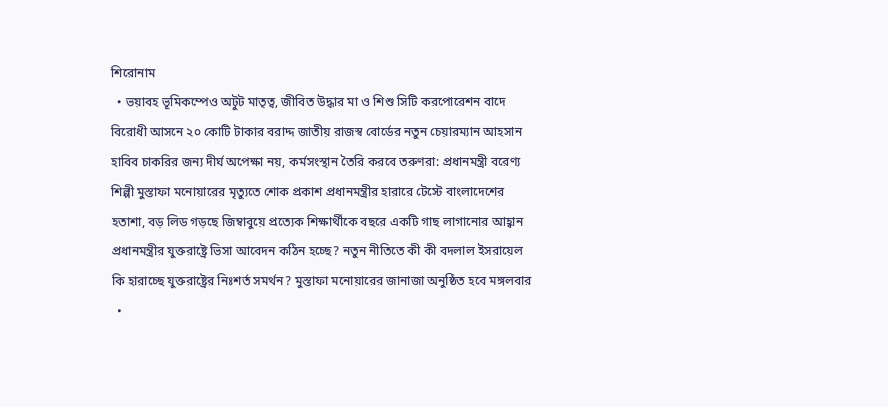শিরোনাম
  • ভয়াবহ ভূমিকম্পেও অটুট মাতৃত্ব, জীবিত উদ্ধার মা ও শিশু সিটি করপোরেশন বাদে বিরোধী আসনে ২০ কোটি টাকার বরাদ্দ জাতীয় রাজস্ব বোর্ডের নতুন চেয়ারম্যান আহসান হাবিব চাকরির জন্য দীর্ঘ অপেক্ষা নয়, কর্মসংস্থান তৈরি করবে তরুণরা: প্রধানমন্ত্রী বরেণ্য শিল্পী মুস্তাফা মনোয়ারের মৃত্যুতে শোক প্রকাশ প্রধানমন্ত্রীর হারারে টেস্টে বাংলাদেশের হতাশা, বড় লিড গড়ছে জিম্বাবুয়ে প্রত্যেক শিক্ষার্থীকে বছরে একটি গাছ লাগানোর আহ্বান প্রধানমন্ত্রীর যুক্তরাষ্ট্রে ভিসা আবেদন কঠিন হচ্ছে? নতুন নীতিতে কী কী বদলাল ইসরায়েল কি হারাচ্ছে যুক্তরাষ্ট্রের নিঃশর্ত সমর্থন? মুস্তাফা মনোয়ারের জানাজা অনুষ্ঠিত হবে মঙ্গলবার
  •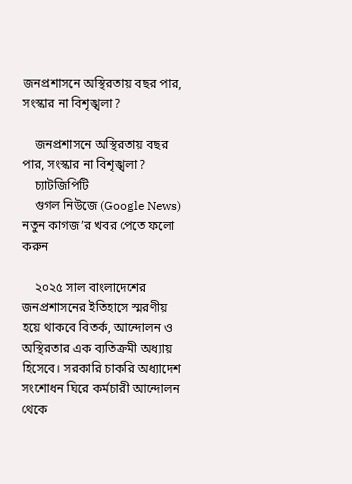জনপ্রশাসনে অস্থিরতায় বছর পার, সংস্কার না বিশৃঙ্খলা?

    জনপ্রশাসনে অস্থিরতায় বছর পার, সংস্কার না বিশৃঙ্খলা?
    চ্যাটজিপিটি
    গুগল নিউজে (Google News) নতুন কাগজ’র খবর পেতে ফলো করুন

    ২০২৫ সাল বাংলাদেশের জনপ্রশাসনের ইতিহাসে স্মরণীয় হয়ে থাকবে বিতর্ক, আন্দোলন ও অস্থিরতার এক ব্যতিক্রমী অধ্যায় হিসেবে। সরকারি চাকরি অধ্যাদেশ সংশোধন ঘিরে কর্মচারী আন্দোলন থেকে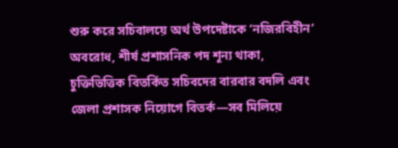শুরু করে সচিবালয়ে অর্থ উপদেষ্টাকে ‘নজিরবিহীন’ অবরোধ, শীর্ষ প্রশাসনিক পদ শূন্য থাকা, চুক্তিভিত্তিক বিতর্কিত সচিবদের বারবার বদলি এবং জেলা প্রশাসক নিয়োগে বিতর্ক—সব মিলিয়ে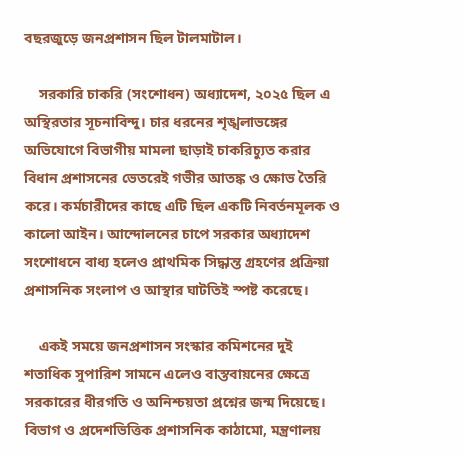বছরজুড়ে জনপ্রশাসন ছিল টালমাটাল।

    সরকারি চাকরি (সংশোধন) অধ্যাদেশ, ২০২৫ ছিল এ অস্থিরতার সূচনাবিন্দু। চার ধরনের শৃঙ্খলাভঙ্গের অভিযোগে বিভাগীয় মামলা ছাড়াই চাকরিচ্যুত করার বিধান প্রশাসনের ভেতরেই গভীর আতঙ্ক ও ক্ষোভ তৈরি করে। কর্মচারীদের কাছে এটি ছিল একটি নিবর্তনমূলক ও কালো আইন। আন্দোলনের চাপে সরকার অধ্যাদেশ সংশোধনে বাধ্য হলেও প্রাথমিক সিদ্ধান্ত গ্রহণের প্রক্রিয়া প্রশাসনিক সংলাপ ও আস্থার ঘাটতিই স্পষ্ট করেছে।

    একই সময়ে জনপ্রশাসন সংস্কার কমিশনের দুই শতাধিক সুপারিশ সামনে এলেও বাস্তবায়নের ক্ষেত্রে সরকারের ধীরগতি ও অনিশ্চয়তা প্রশ্নের জন্ম দিয়েছে। বিভাগ ও প্রদেশভিত্তিক প্রশাসনিক কাঠামো, মন্ত্রণালয়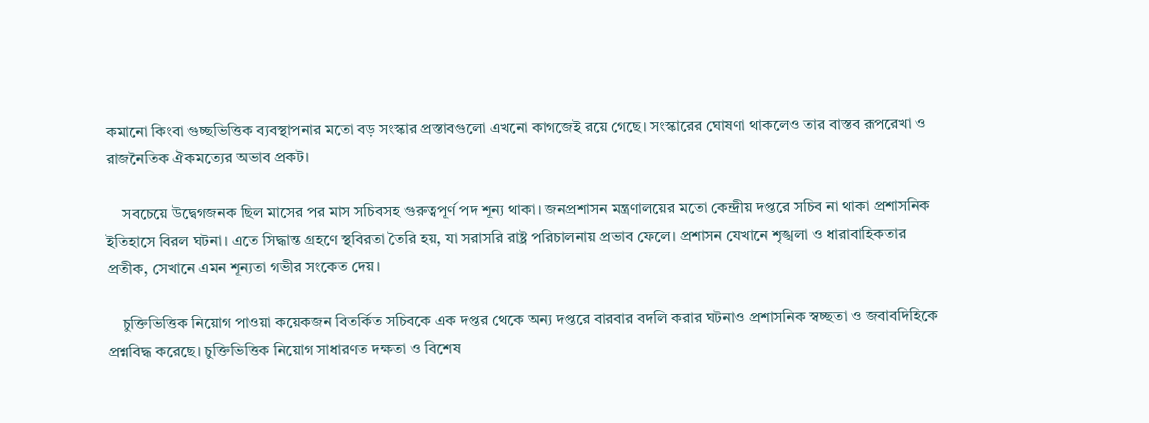কমানো কিংবা গুচ্ছভিত্তিক ব্যবস্থাপনার মতো বড় সংস্কার প্রস্তাবগুলো এখনো কাগজেই রয়ে গেছে। সংস্কারের ঘোষণা থাকলেও তার বাস্তব রূপরেখা ও রাজনৈতিক ঐকমত্যের অভাব প্রকট।

    সবচেয়ে উদ্বেগজনক ছিল মাসের পর মাস সচিবসহ গুরুত্বপূর্ণ পদ শূন্য থাকা। জনপ্রশাসন মন্ত্রণালয়ের মতো কেন্দ্রীয় দপ্তরে সচিব না থাকা প্রশাসনিক ইতিহাসে বিরল ঘটনা। এতে সিদ্ধান্ত গ্রহণে স্থবিরতা তৈরি হয়, যা সরাসরি রাষ্ট্র পরিচালনায় প্রভাব ফেলে। প্রশাসন যেখানে শৃঙ্খলা ও ধারাবাহিকতার প্রতীক, সেখানে এমন শূন্যতা গভীর সংকেত দেয়।

    চুক্তিভিত্তিক নিয়োগ পাওয়া কয়েকজন বিতর্কিত সচিবকে এক দপ্তর থেকে অন্য দপ্তরে বারবার বদলি করার ঘটনাও প্রশাসনিক স্বচ্ছতা ও জবাবদিহিকে প্রশ্নবিদ্ধ করেছে। চুক্তিভিত্তিক নিয়োগ সাধারণত দক্ষতা ও বিশেষ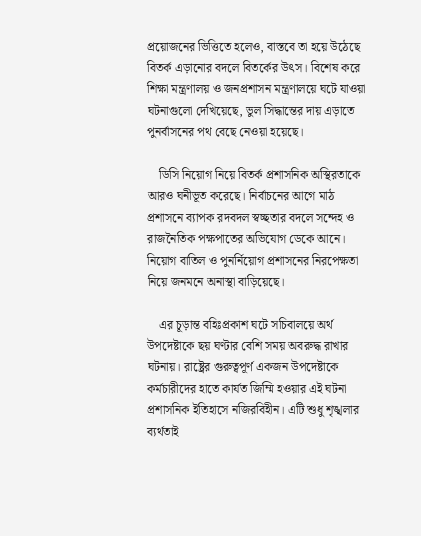প্রয়োজনের ভিত্তিতে হলেও, বাস্তবে তা হয়ে উঠেছে বিতর্ক এড়ানোর বদলে বিতর্কের উৎস। বিশেষ করে শিক্ষা মন্ত্রণালয় ও জনপ্রশাসন মন্ত্রণালয়ে ঘটে যাওয়া ঘটনাগুলো দেখিয়েছে, ভুল সিদ্ধান্তের দায় এড়াতে পুনর্বাসনের পথ বেছে নেওয়া হয়েছে।

    ডিসি নিয়োগ নিয়ে বিতর্ক প্রশাসনিক অস্থিরতাকে আরও ঘনীভূত করেছে। নির্বাচনের আগে মাঠ প্রশাসনে ব্যাপক রদবদল স্বচ্ছতার বদলে সন্দেহ ও রাজনৈতিক পক্ষপাতের অভিযোগ ডেকে আনে। নিয়োগ বাতিল ও পুনর্নিয়োগ প্রশাসনের নিরপেক্ষতা নিয়ে জনমনে অনাস্থা বাড়িয়েছে।

    এর চূড়ান্ত বহিঃপ্রকাশ ঘটে সচিবালয়ে অর্থ উপদেষ্টাকে ছয় ঘণ্টার বেশি সময় অবরুদ্ধ রাখার ঘটনায়। রাষ্ট্রের গুরুত্বপূর্ণ একজন উপদেষ্টাকে কর্মচারীদের হাতে কার্যত জিম্মি হওয়ার এই ঘটনা প্রশাসনিক ইতিহাসে নজিরবিহীন। এটি শুধু শৃঙ্খলার ব্যর্থতাই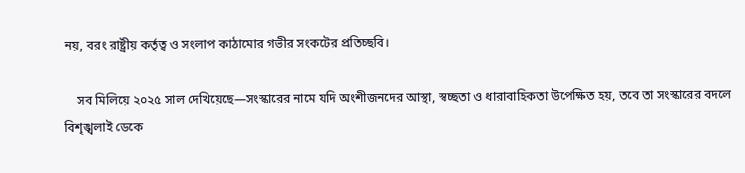নয়, বরং রাষ্ট্রীয় কর্তৃত্ব ও সংলাপ কাঠামোর গভীর সংকটের প্রতিচ্ছবি।

    সব মিলিয়ে ২০২৫ সাল দেখিয়েছে—সংস্কারের নামে যদি অংশীজনদের আস্থা, স্বচ্ছতা ও ধারাবাহিকতা উপেক্ষিত হয়, তবে তা সংস্কারের বদলে বিশৃঙ্খলাই ডেকে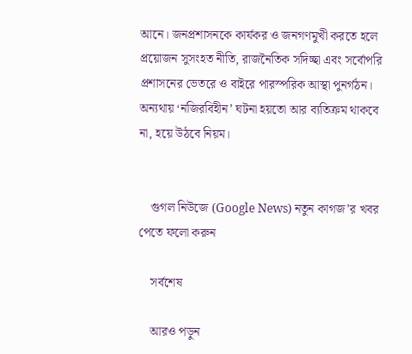আনে। জনপ্রশাসনকে কার্যকর ও জনগণমুখী করতে হলে প্রয়োজন সুসংহত নীতি, রাজনৈতিক সদিচ্ছা এবং সর্বোপরি প্রশাসনের ভেতরে ও বাইরে পারস্পরিক আস্থা পুনর্গঠন। অন্যথায় ‘নজিরবিহীন’ ঘটনা হয়তো আর ব্যতিক্রম থাকবে না, হয়ে উঠবে নিয়ম।


    গুগল নিউজে (Google News) নতুন কাগজ’র খবর পেতে ফলো করুন

    সর্বশেষ

    আরও পড়ুন